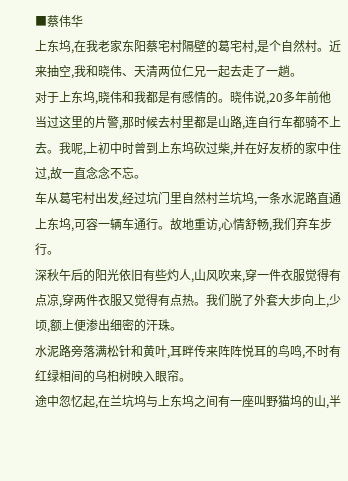■蔡伟华
上东坞,在我老家东阳蔡宅村隔壁的葛宅村,是个自然村。近来抽空,我和晓伟、天清两位仁兄一起去走了一趟。
对于上东坞,晓伟和我都是有感情的。晓伟说,20多年前他当过这里的片警,那时候去村里都是山路,连自行车都骑不上去。我呢,上初中时曾到上东坞砍过柴,并在好友桥的家中住过,故一直念念不忘。
车从葛宅村出发,经过坑门里自然村兰坑坞,一条水泥路直通上东坞,可容一辆车通行。故地重访,心情舒畅,我们弃车步行。
深秋午后的阳光依旧有些灼人,山风吹来,穿一件衣服觉得有点凉,穿两件衣服又觉得有点热。我们脱了外套大步向上,少顷,额上便渗出细密的汗珠。
水泥路旁落满松针和黄叶,耳畔传来阵阵悦耳的鸟鸣,不时有红绿相间的乌桕树映入眼帘。
途中忽忆起,在兰坑坞与上东坞之间有一座叫野猫坞的山,半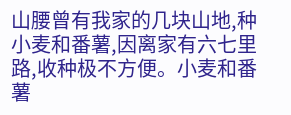山腰曾有我家的几块山地,种小麦和番薯,因离家有六七里路,收种极不方便。小麦和番薯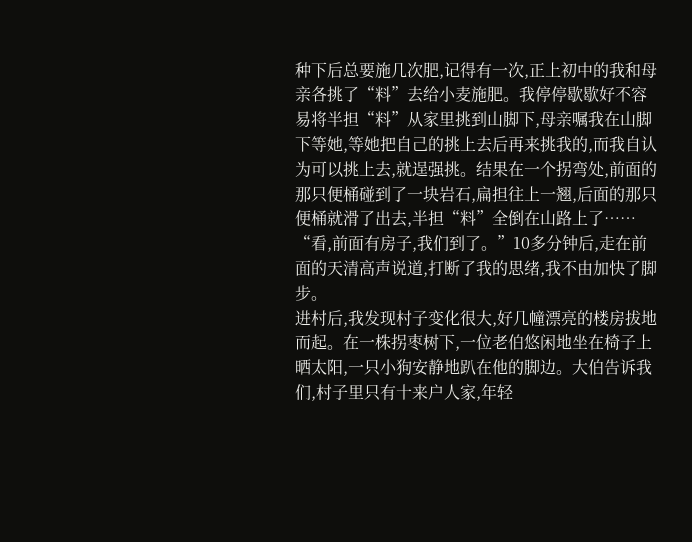种下后总要施几次肥,记得有一次,正上初中的我和母亲各挑了“料”去给小麦施肥。我停停歇歇好不容易将半担“料”从家里挑到山脚下,母亲嘱我在山脚下等她,等她把自己的挑上去后再来挑我的,而我自认为可以挑上去,就逞强挑。结果在一个拐弯处,前面的那只便桶碰到了一块岩石,扁担往上一翘,后面的那只便桶就滑了出去,半担“料”全倒在山路上了……
“看,前面有房子,我们到了。”10多分钟后,走在前面的天清高声说道,打断了我的思绪,我不由加快了脚步。
进村后,我发现村子变化很大,好几幢漂亮的楼房拔地而起。在一株拐枣树下,一位老伯悠闲地坐在椅子上晒太阳,一只小狗安静地趴在他的脚边。大伯告诉我们,村子里只有十来户人家,年轻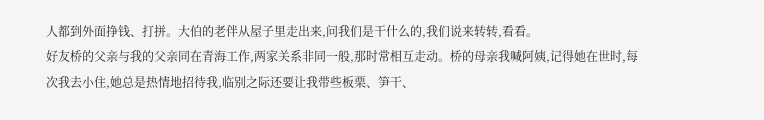人都到外面挣钱、打拼。大伯的老伴从屋子里走出来,问我们是干什么的,我们说来转转,看看。
好友桥的父亲与我的父亲同在青海工作,两家关系非同一般,那时常相互走动。桥的母亲我喊阿姨,记得她在世时,每次我去小住,她总是热情地招待我,临别之际还要让我带些板栗、笋干、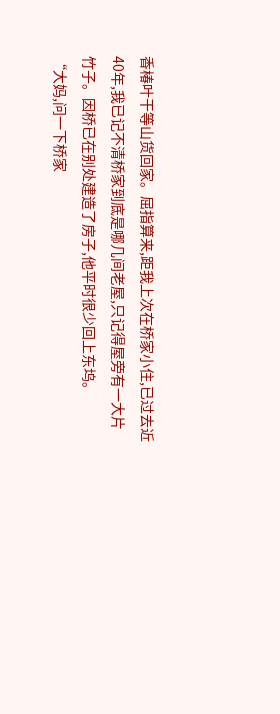香椿叶干等山货回家。屈指算来,距我上次在桥家小住,已过去近40年,我已记不清桥家到底是哪几间老屋,只记得屋旁有一大片竹子。因桥已在别处建造了房子,他平时很少回上东坞。
“大妈,问一下桥家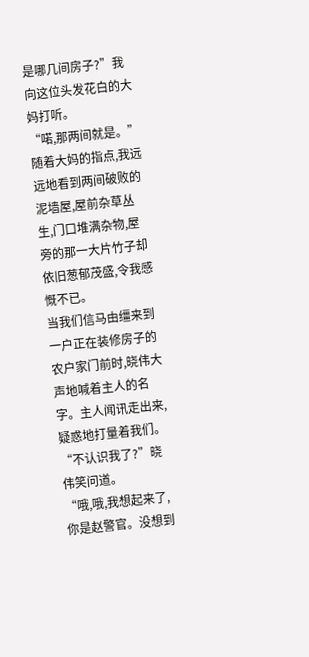是哪几间房子?”我向这位头发花白的大妈打听。
“喏,那两间就是。”随着大妈的指点,我远远地看到两间破败的泥墙屋,屋前杂草丛生,门口堆满杂物,屋旁的那一大片竹子却依旧葱郁茂盛,令我感慨不已。
当我们信马由缰来到一户正在装修房子的农户家门前时,晓伟大声地喊着主人的名字。主人闻讯走出来,疑惑地打量着我们。
“不认识我了?”晓伟笑问道。
“哦,哦,我想起来了,你是赵警官。没想到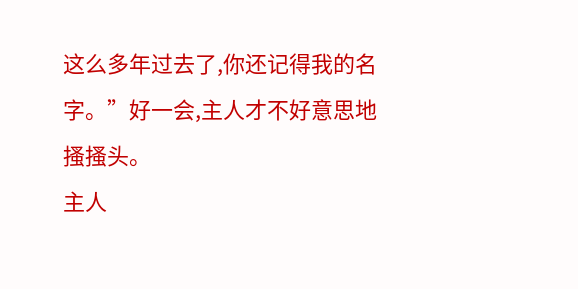这么多年过去了,你还记得我的名字。”好一会,主人才不好意思地搔搔头。
主人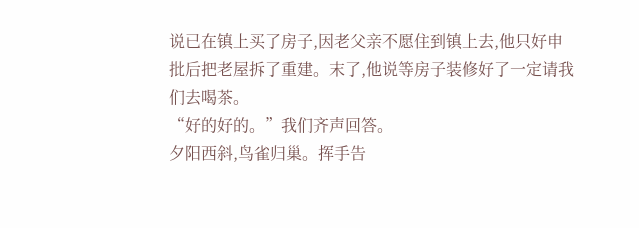说已在镇上买了房子,因老父亲不愿住到镇上去,他只好申批后把老屋拆了重建。末了,他说等房子装修好了一定请我们去喝茶。
“好的好的。”我们齐声回答。
夕阳西斜,鸟雀归巢。挥手告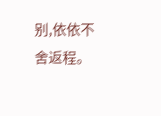别,依依不舍返程。